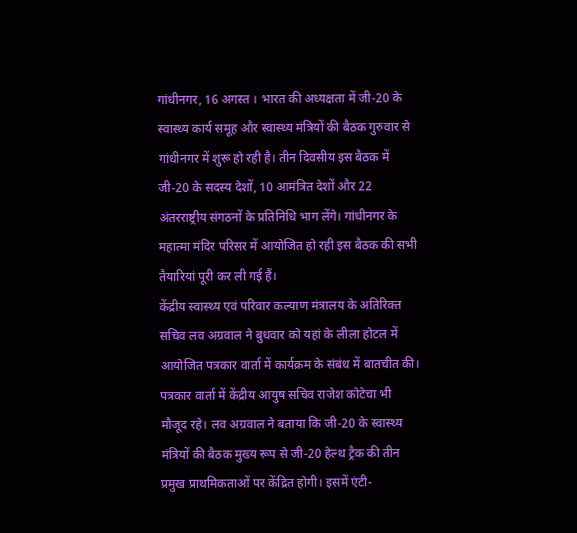गांधीनगर, 16 अगस्त । भारत की अध्यक्षता में जी-20 के स्वास्थ्य कार्य समूह और स्वास्थ्य मंत्रियों की बैठक गुरुवार से गांधीनगर में शुरू हो रही है। तीन दिवसीय इस बैठक में जी-20 के सदस्य देशों, 10 आमंत्रित देशों और 22 अंतरराष्ट्रीय संगठनों के प्रतिनिधि भाग लेंगे। गांधीनगर के महात्मा मंदिर परिसर में आयोजित हो रही इस बैठक की सभी तैयारियां पूरी कर ली गई हैं।
केंद्रीय स्वास्थ्य एवं परिवार कल्याण मंत्रालय के अतिरिक्त सचिव लव अग्रवाल ने बुधवार को यहां के लीला होटल में आयोजित पत्रकार वार्ता में कार्यक्रम के संबंध में बातचीत की। पत्रकार वार्ता में केंद्रीय आयुष सचिव राजेश कोटेचा भी मौजूद रहे। लव अग्रवाल ने बताया कि जी-20 के स्वास्थ्य मंत्रियों की बैठक मुख्य रूप से जी-20 हेल्थ ट्रैक की तीन प्रमुख प्राथमिकताओं पर केंद्रित होगी। इसमें एंटी-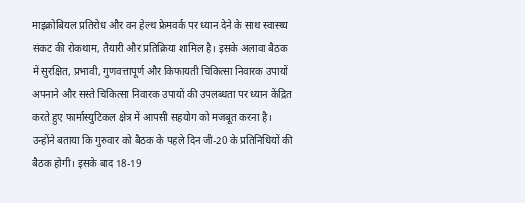माइक्रोबियल प्रतिरोध और वन हेल्थ फ्रेमवर्क पर ध्यान देने के साथ स्वास्थ्य संकट की रोकथाम, तैयारी और प्रतिक्रिया शामिल है। इसके अलावा बैठक में सुरक्षित, प्रभावी, गुणवत्तापूर्ण और किफायती चिकित्सा निवारक उपायों अपनाने और सस्ते चिकित्सा निवारक उपायों की उपलब्धता पर ध्यान केंद्रित करते हुए फार्मास्युटिकल क्षेत्र में आपसी सहयोग को मजबूत करना है।
उन्होंने बताया कि गुरुवार को बैठक के पहले दिन जी-20 के प्रतिनिधियों की बैठक होगी। इसके बाद 18-19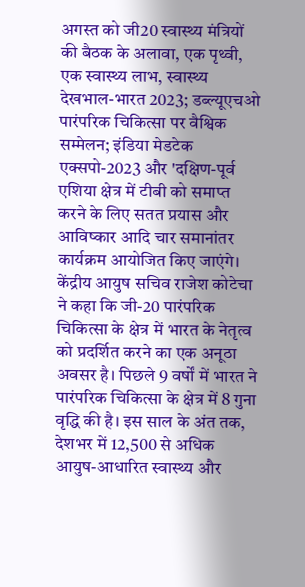अगस्त को जी20 स्वास्थ्य मंत्रियों की बैठक के अलावा, एक पृथ्वी, एक स्वास्थ्य लाभ, स्वास्थ्य देखभाल-भारत 2023; डब्ल्यूएचओ पारंपरिक चिकित्सा पर वैश्विक सम्मेलन; इंडिया मेडटेक एक्सपो-2023 और 'दक्षिण-पूर्व एशिया क्षेत्र में टीबी को समाप्त करने के लिए सतत प्रयास और आविष्कार आदि चार समानांतर कार्यक्रम आयोजित किए जाएंगे।
केंद्रीय आयुष सचिव राजेश कोटेचा ने कहा कि जी-20 पारंपरिक चिकित्सा के क्षेत्र में भारत के नेतृत्व को प्रदर्शित करने का एक अनूठा अवसर है। पिछले 9 वर्षों में भारत ने पारंपरिक चिकित्सा के क्षेत्र में 8 गुना वृद्धि की है। इस साल के अंत तक, देशभर में 12,500 से अधिक आयुष-आधारित स्वास्थ्य और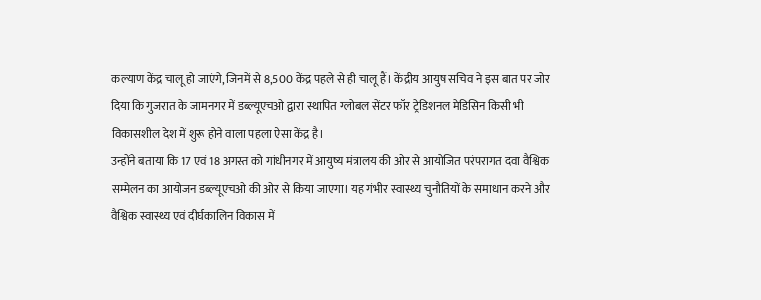कल्याण केंद्र चालू हो जाएंगे, जिनमें से 8,500 केंद्र पहले से ही चालू हैं। केंद्रीय आयुष सचिव ने इस बात पर जोर दिया कि गुजरात के जामनगर में डब्ल्यूएचओ द्वारा स्थापित ग्लोबल सेंटर फॉर ट्रेडिशनल मेडिसिन किसी भी विकासशील देश में शुरू होने वाला पहला ऐसा केंद्र है।
उन्होंने बताया कि 17 एवं 18 अगस्त को गांधीनगर में आयुष्य मंत्रालय की ओर से आयोजित परंपरागत दवा वैश्विक सम्मेलन का आयोजन डब्ल्यूएचओ की ओर से किया जाएगा। यह गंभीर स्वास्थ्य चुनौतियों के समाधान करने और वैश्विक स्वास्थ्य एवं दीर्घकालिन विकास में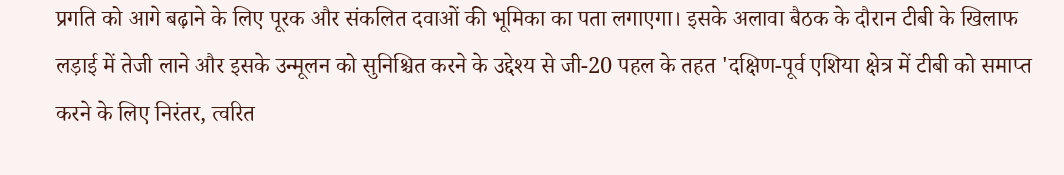प्रगति को आगे बढ़ाने के लिए पूरक और संकलित दवाओं की भूमिका का पता लगाएगा। इसके अलावा बैठक के दौरान टीबी के खिलाफ लड़ाई में तेजी लाने और इसके उन्मूलन को सुनिश्चित करने के उद्देश्य से जी-20 पहल के तहत 'दक्षिण-पूर्व एशिया क्षेत्र में टीबी को समाप्त करने के लिए निरंतर, त्वरित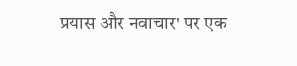प्रयास और नवाचार' पर एक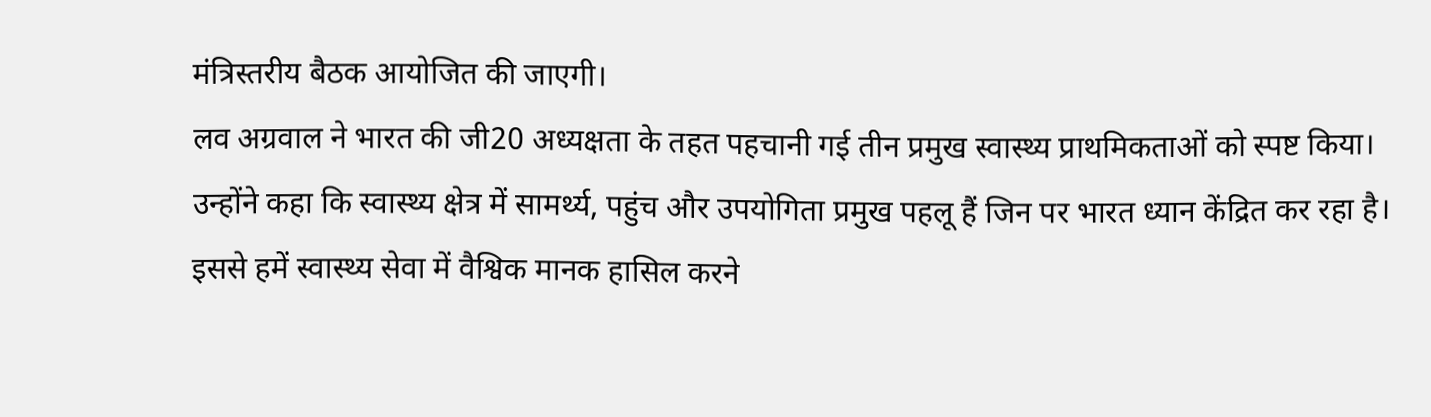मंत्रिस्तरीय बैठक आयोजित की जाएगी।
लव अग्रवाल ने भारत की जी20 अध्यक्षता के तहत पहचानी गई तीन प्रमुख स्वास्थ्य प्राथमिकताओं को स्पष्ट किया। उन्होंने कहा कि स्वास्थ्य क्षेत्र में सामर्थ्य, पहुंच और उपयोगिता प्रमुख पहलू हैं जिन पर भारत ध्यान केंद्रित कर रहा है। इससे हमें स्वास्थ्य सेवा में वैश्विक मानक हासिल करने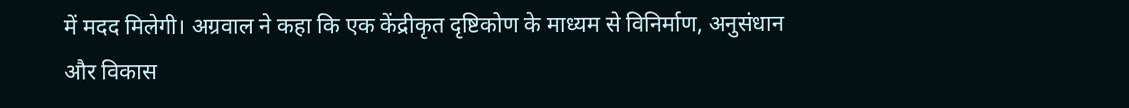में मदद मिलेगी। अग्रवाल ने कहा कि एक केंद्रीकृत दृष्टिकोण के माध्यम से विनिर्माण, अनुसंधान और विकास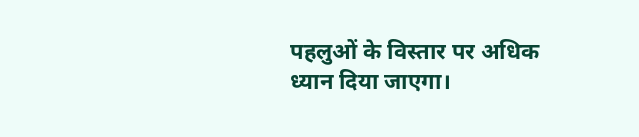पहलुओं के विस्तार पर अधिक ध्यान दिया जाएगा।